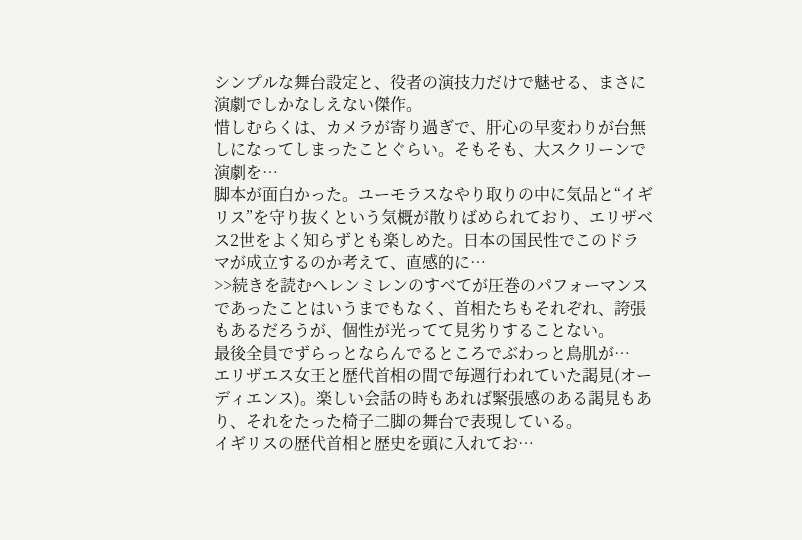シンプルな舞台設定と、役者の演技力だけで魅せる、まさに演劇でしかなしえない傑作。
惜しむらくは、カメラが寄り過ぎで、肝心の早変わりが台無しになってしまったことぐらい。そもそも、大スクリーンで演劇を…
脚本が面白かった。ユーモラスなやり取りの中に気品と“イギリス”を守り抜くという気概が散りばめられており、エリザベス2世をよく知らずとも楽しめた。日本の国民性でこのドラマが成立するのか考えて、直感的に…
>>続きを読むヘレンミレンのすべてが圧巻のパフォーマンスであったことはいうまでもなく、首相たちもそれぞれ、誇張もあるだろうが、個性が光ってて見劣りすることない。
最後全員でずらっとならんでるところでぶわっと鳥肌が…
エリザエス女王と歴代首相の間で毎週行われていた謁見(オーディエンス)。楽しい会話の時もあれば緊張感のある謁見もあり、それをたった椅子二脚の舞台で表現している。
イギリスの歴代首相と歴史を頭に入れてお…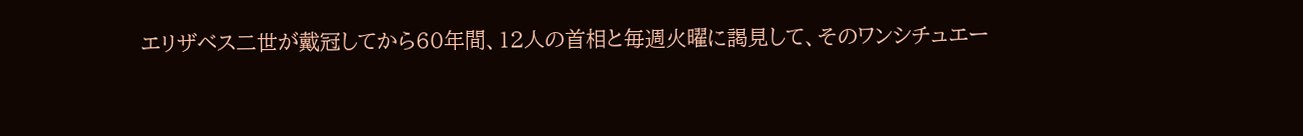エリザベス二世が戴冠してから60年間、12人の首相と毎週火曜に謁見して、そのワンシチュエー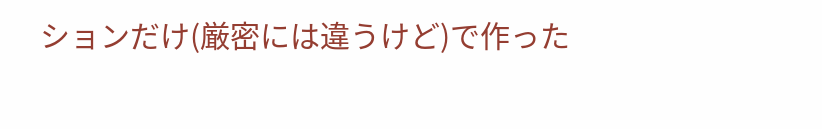ションだけ(厳密には違うけど)で作った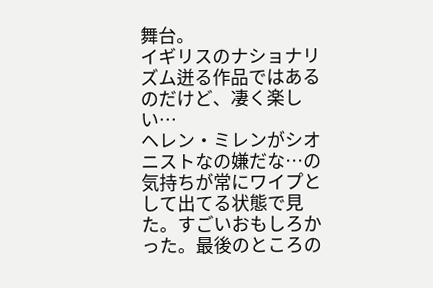舞台。
イギリスのナショナリズム迸る作品ではあるのだけど、凄く楽しい…
ヘレン・ミレンがシオニストなの嫌だな…の気持ちが常にワイプとして出てる状態で見た。すごいおもしろかった。最後のところの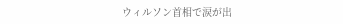ウィルソン首相で涙が出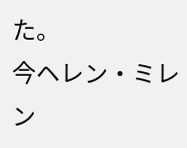た。
今ヘレン・ミレン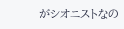がシオニストなの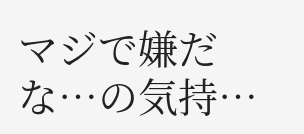マジで嫌だな…の気持…